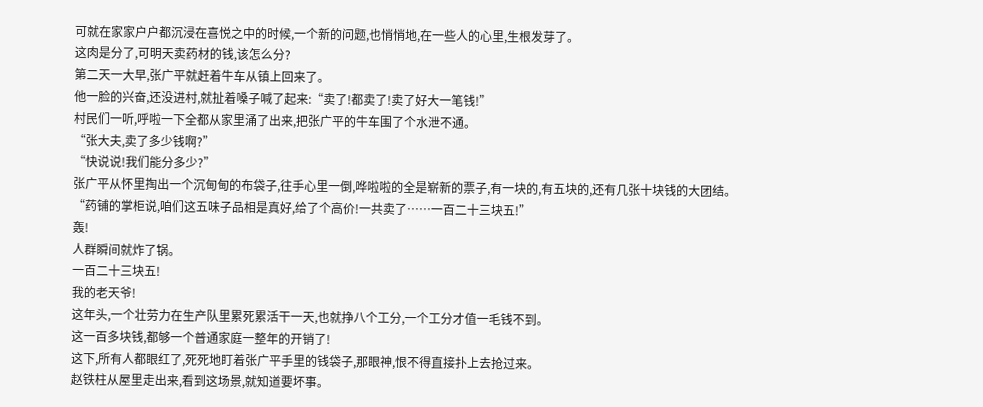可就在家家户户都沉浸在喜悦之中的时候,一个新的问题,也悄悄地,在一些人的心里,生根发芽了。
这肉是分了,可明天卖药材的钱,该怎么分?
第二天一大早,张广平就赶着牛车从镇上回来了。
他一脸的兴奋,还没进村,就扯着嗓子喊了起来:“卖了!都卖了!卖了好大一笔钱!”
村民们一听,呼啦一下全都从家里涌了出来,把张广平的牛车围了个水泄不通。
“张大夫,卖了多少钱啊?”
“快说说!我们能分多少?”
张广平从怀里掏出一个沉甸甸的布袋子,往手心里一倒,哗啦啦的全是崭新的票子,有一块的,有五块的,还有几张十块钱的大团结。
“药铺的掌柜说,咱们这五味子品相是真好,给了个高价!一共卖了……一百二十三块五!”
轰!
人群瞬间就炸了锅。
一百二十三块五!
我的老天爷!
这年头,一个壮劳力在生产队里累死累活干一天,也就挣八个工分,一个工分才值一毛钱不到。
这一百多块钱,都够一个普通家庭一整年的开销了!
这下,所有人都眼红了,死死地盯着张广平手里的钱袋子,那眼神,恨不得直接扑上去抢过来。
赵铁柱从屋里走出来,看到这场景,就知道要坏事。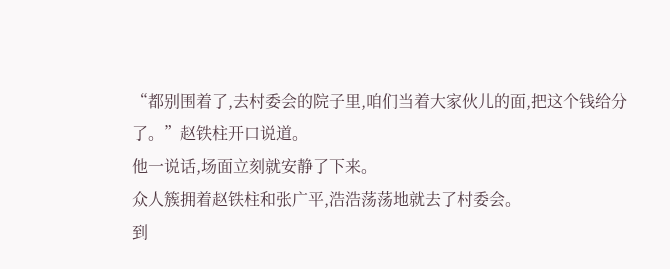“都别围着了,去村委会的院子里,咱们当着大家伙儿的面,把这个钱给分了。”赵铁柱开口说道。
他一说话,场面立刻就安静了下来。
众人簇拥着赵铁柱和张广平,浩浩荡荡地就去了村委会。
到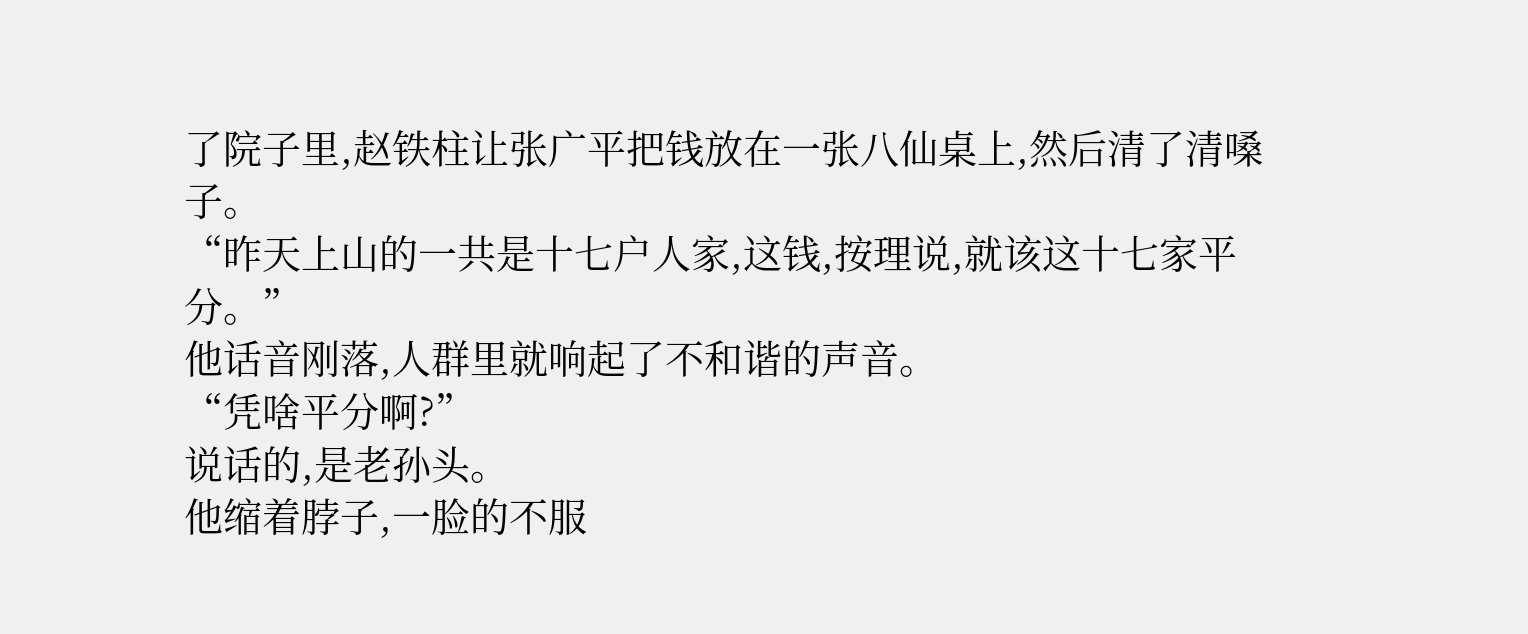了院子里,赵铁柱让张广平把钱放在一张八仙桌上,然后清了清嗓子。
“昨天上山的一共是十七户人家,这钱,按理说,就该这十七家平分。”
他话音刚落,人群里就响起了不和谐的声音。
“凭啥平分啊?”
说话的,是老孙头。
他缩着脖子,一脸的不服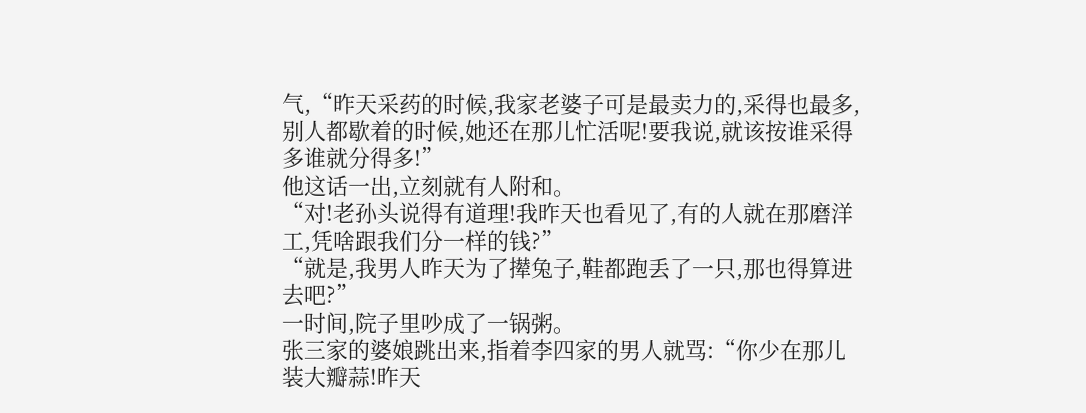气,“昨天采药的时候,我家老婆子可是最卖力的,采得也最多,别人都歇着的时候,她还在那儿忙活呢!要我说,就该按谁采得多谁就分得多!”
他这话一出,立刻就有人附和。
“对!老孙头说得有道理!我昨天也看见了,有的人就在那磨洋工,凭啥跟我们分一样的钱?”
“就是,我男人昨天为了撵兔子,鞋都跑丢了一只,那也得算进去吧?”
一时间,院子里吵成了一锅粥。
张三家的婆娘跳出来,指着李四家的男人就骂:“你少在那儿装大瓣蒜!昨天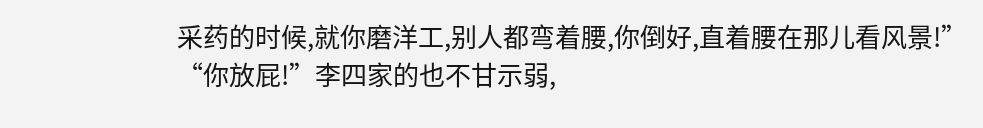采药的时候,就你磨洋工,别人都弯着腰,你倒好,直着腰在那儿看风景!”
“你放屁!”李四家的也不甘示弱,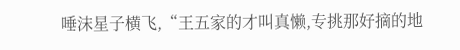唾沫星子横飞,“王五家的才叫真懒,专挑那好摘的地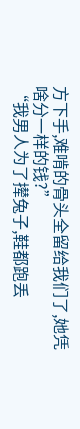方下手,难啃的骨头全留给我们了,她凭啥分一样的钱?”
“我男人为了撵兔子,鞋都跑丢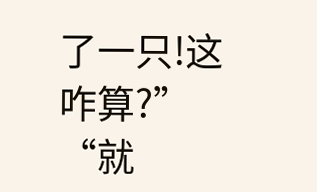了一只!这咋算?”
“就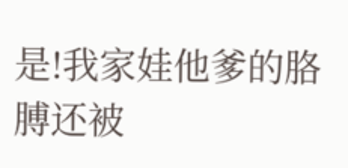是!我家娃他爹的胳膊还被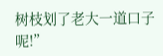树枝划了老大一道口子呢!”